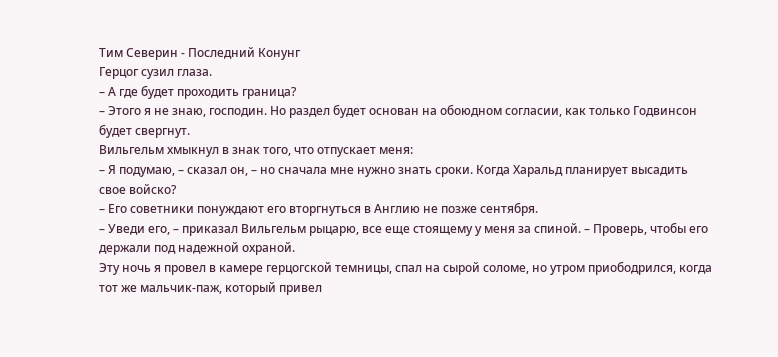Тим Северин - Последний Конунг
Герцог сузил глаза.
– А где будет проходить граница?
– Этого я не знаю, господин. Но раздел будет основан на обоюдном согласии, как только Годвинсон будет свергнут.
Вильгельм хмыкнул в знак того, что отпускает меня:
– Я подумаю, – сказал он, – но сначала мне нужно знать сроки. Когда Харальд планирует высадить свое войско?
– Его советники понуждают его вторгнуться в Англию не позже сентября.
– Уведи его, – приказал Вильгельм рыцарю, все еще стоящему у меня за спиной. – Проверь, чтобы его держали под надежной охраной.
Эту ночь я провел в камере герцогской темницы, спал на сырой соломе, но утром приободрился, когда тот же мальчик-паж, который привел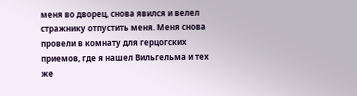меня во дворец, снова явился и велел стражнику отпустить меня. Меня снова провели в комнату для герцогских приемов, где я нашел Вильгельма и тех же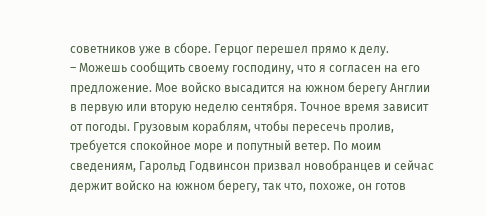советников уже в сборе. Герцог перешел прямо к делу.
– Можешь сообщить своему господину, что я согласен на его предложение. Мое войско высадится на южном берегу Англии в первую или вторую неделю сентября. Точное время зависит от погоды. Грузовым кораблям, чтобы пересечь пролив, требуется спокойное море и попутный ветер. По моим сведениям, Гарольд Годвинсон призвал новобранцев и сейчас держит войско на южном берегу, так что, похоже, он готов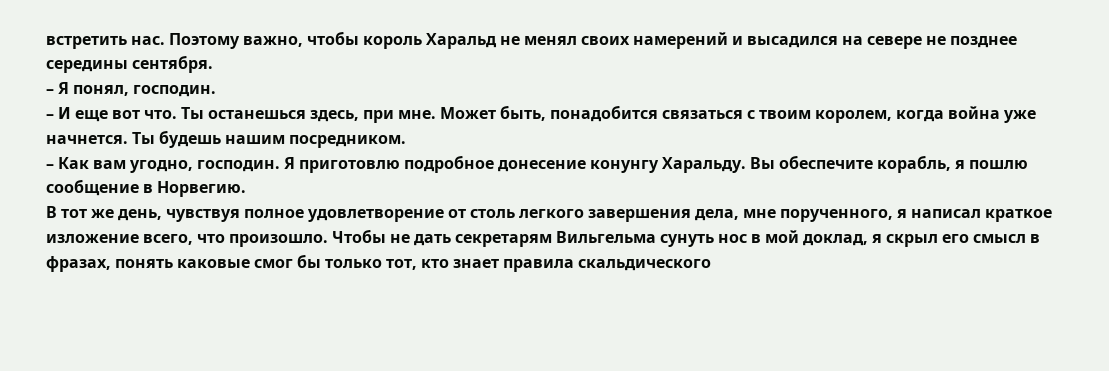встретить нас. Поэтому важно, чтобы король Харальд не менял своих намерений и высадился на севере не позднее середины сентября.
– Я понял, господин.
– И еще вот что. Ты останешься здесь, при мне. Может быть, понадобится связаться с твоим королем, когда война уже начнется. Ты будешь нашим посредником.
– Как вам угодно, господин. Я приготовлю подробное донесение конунгу Харальду. Вы обеспечите корабль, я пошлю сообщение в Норвегию.
В тот же день, чувствуя полное удовлетворение от столь легкого завершения дела, мне порученного, я написал краткое изложение всего, что произошло. Чтобы не дать секретарям Вильгельма сунуть нос в мой доклад, я скрыл его смысл в фразах, понять каковые смог бы только тот, кто знает правила скальдического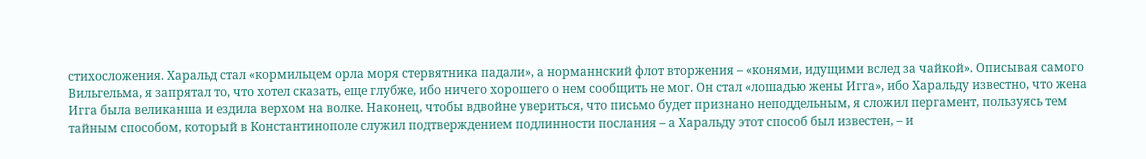стихосложения. Харальд стал «кормильцем орла моря стервятника падали», а норманнский флот вторжения – «конями, идущими вслед за чайкой». Описывая самого Вильгельма, я запрятал то, что хотел сказать, еще глубже, ибо ничего хорошего о нем сообщить не мог. Он стал «лошадью жены Игга», ибо Харальду известно, что жена Игга была великанша и ездила верхом на волке. Наконец, чтобы вдвойне увериться, что письмо будет признано неподдельным, я сложил пергамент, пользуясь тем тайным способом, который в Константинополе служил подтверждением подлинности послания – а Харальду этот способ был известен, – и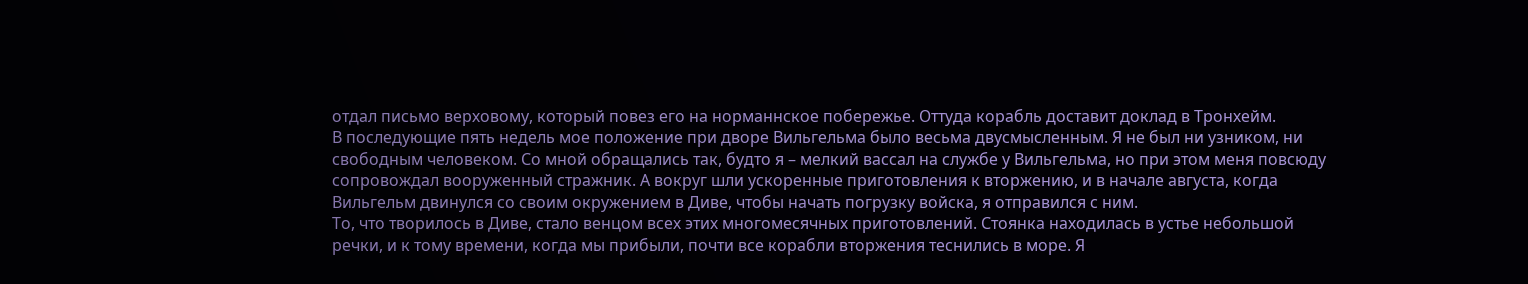отдал письмо верховому, который повез его на норманнское побережье. Оттуда корабль доставит доклад в Тронхейм.
В последующие пять недель мое положение при дворе Вильгельма было весьма двусмысленным. Я не был ни узником, ни свободным человеком. Со мной обращались так, будто я – мелкий вассал на службе у Вильгельма, но при этом меня повсюду сопровождал вооруженный стражник. А вокруг шли ускоренные приготовления к вторжению, и в начале августа, когда Вильгельм двинулся со своим окружением в Диве, чтобы начать погрузку войска, я отправился с ним.
То, что творилось в Диве, стало венцом всех этих многомесячных приготовлений. Стоянка находилась в устье небольшой речки, и к тому времени, когда мы прибыли, почти все корабли вторжения теснились в море. Я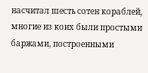насчитал шесть сотен кораблей, многие из коих были простыми баржами, построенными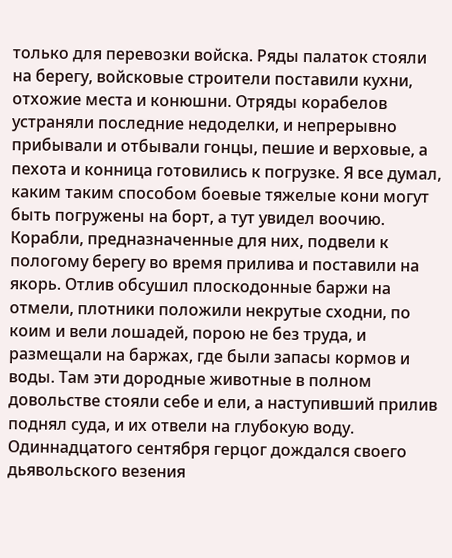только для перевозки войска. Ряды палаток стояли на берегу, войсковые строители поставили кухни, отхожие места и конюшни. Отряды корабелов устраняли последние недоделки, и непрерывно прибывали и отбывали гонцы, пешие и верховые, а пехота и конница готовились к погрузке. Я все думал, каким таким способом боевые тяжелые кони могут быть погружены на борт, а тут увидел воочию. Корабли, предназначенные для них, подвели к пологому берегу во время прилива и поставили на якорь. Отлив обсушил плоскодонные баржи на отмели, плотники положили некрутые сходни, по коим и вели лошадей, порою не без труда, и размещали на баржах, где были запасы кормов и воды. Там эти дородные животные в полном довольстве стояли себе и ели, а наступивший прилив поднял суда, и их отвели на глубокую воду.
Одиннадцатого сентября герцог дождался своего дьявольского везения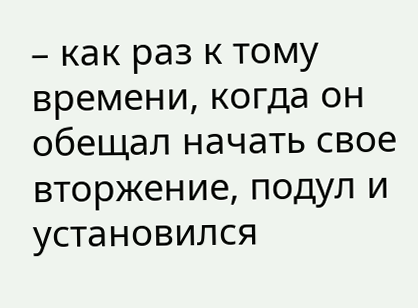– как раз к тому времени, когда он обещал начать свое вторжение, подул и установился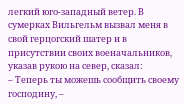легкий юго-западный ветер. В сумерках Вильгельм вызвал меня в свой герцогский шатер и в присутствии своих военачальников, указав рукою на север, сказал:
– Теперь ты можешь сообщить своему господину, –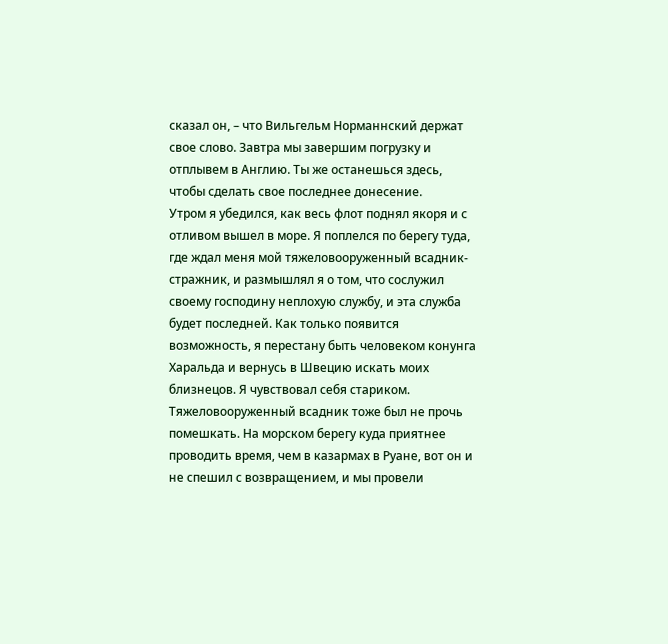сказал он, – что Вильгельм Норманнский держат свое слово. Завтра мы завершим погрузку и отплывем в Англию. Ты же останешься здесь, чтобы сделать свое последнее донесение.
Утром я убедился, как весь флот поднял якоря и с отливом вышел в море. Я поплелся по берегу туда, где ждал меня мой тяжеловооруженный всадник-стражник, и размышлял я о том, что сослужил своему господину неплохую службу, и эта служба будет последней. Как только появится возможность, я перестану быть человеком конунга Харальда и вернусь в Швецию искать моих близнецов. Я чувствовал себя стариком.
Тяжеловооруженный всадник тоже был не прочь помешкать. На морском берегу куда приятнее проводить время, чем в казармах в Руане, вот он и не спешил с возвращением, и мы провели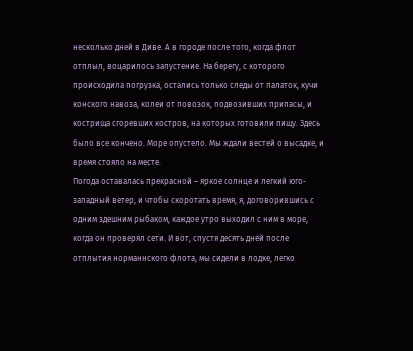несколько дней в Диве. А в городе после того, когда флот отплыл, воцарилось запустение. На берегу, с которого происходила погрузка, остались только следы от палаток, кучи конского навоза, колеи от повозок, подвозивших припасы, и кострища сгоревших костров, на которых готовили пищу. Здесь было все кончено. Море опустело. Мы ждали вестей о высадке, и время стояло на месте.
Погода оставалась прекрасной – яркое солнце и легкий юго-западный ветер, и чтобы скоротать время, я, договорившись с одним здешним рыбаком, каждое утро выходил с ним в море, когда он проверял сети. И вот, спустя десять дней после отплытия норманнского флота, мы сидели в лодке, легко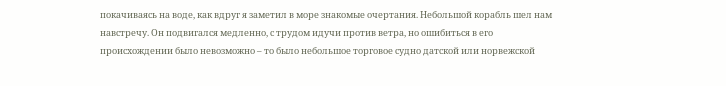покачиваясь на воде, как вдруг я заметил в море знакомые очертания. Небольшой корабль шел нам навстречу. Он подвигался медленно, с трудом идучи против ветра, но ошибиться в его происхождении было невозможно – то было небольшое торговое судно датской или норвежской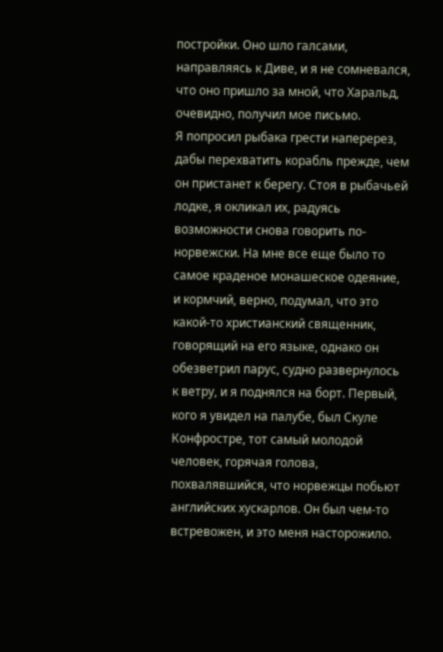постройки. Оно шло галсами, направляясь к Диве, и я не сомневался, что оно пришло за мной, что Харальд, очевидно, получил мое письмо.
Я попросил рыбака грести наперерез, дабы перехватить корабль прежде, чем он пристанет к берегу. Стоя в рыбачьей лодке, я окликал их, радуясь возможности снова говорить по-норвежски. На мне все еще было то самое краденое монашеское одеяние, и кормчий, верно, подумал, что это какой-то христианский священник, говорящий на его языке, однако он обезветрил парус, судно развернулось к ветру, и я поднялся на борт. Первый, кого я увидел на палубе, был Скуле Конфростре, тот самый молодой человек, горячая голова, похвалявшийся, что норвежцы побьют английских хускарлов. Он был чем-то встревожен, и это меня насторожило.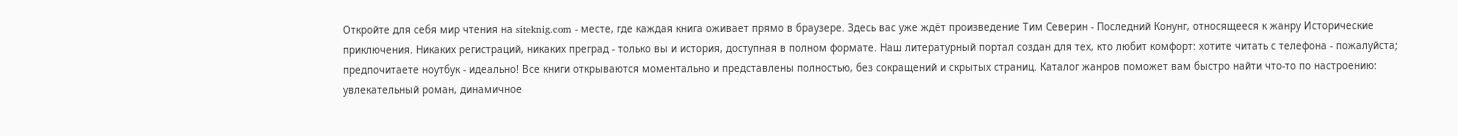Откройте для себя мир чтения на siteknig.com - месте, где каждая книга оживает прямо в браузере. Здесь вас уже ждёт произведение Тим Северин - Последний Конунг, относящееся к жанру Исторические приключения. Никаких регистраций, никаких преград - только вы и история, доступная в полном формате. Наш литературный портал создан для тех, кто любит комфорт: хотите читать с телефона - пожалуйста; предпочитаете ноутбук - идеально! Все книги открываются моментально и представлены полностью, без сокращений и скрытых страниц. Каталог жанров поможет вам быстро найти что-то по настроению: увлекательный роман, динамичное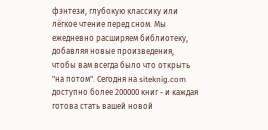фэнтези, глубокую классику или лёгкое чтение перед сном. Мы ежедневно расширяем библиотеку, добавляя новые произведения, чтобы вам всегда было что открыть "на потом". Сегодня на siteknig.com доступно более 200000 книг - и каждая готова стать вашей новой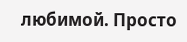любимой. Просто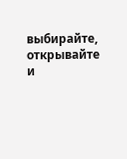выбирайте, открывайте и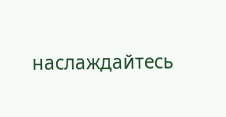наслаждайтесь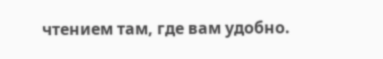чтением там, где вам удобно.